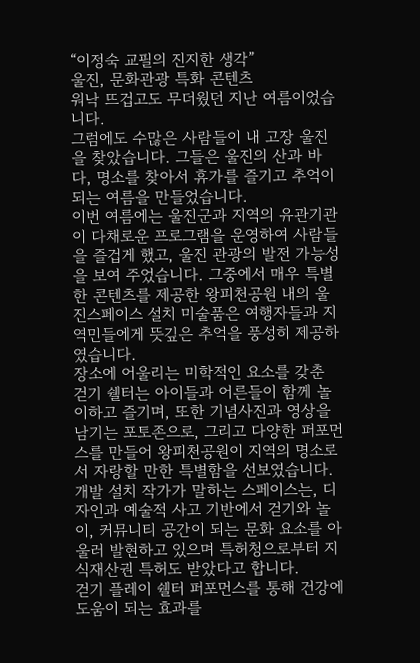“이정숙 교필의 진지한 생각”
울진, 문화관광 특화 콘텐츠
워낙 뜨겁고도 무더웠던 지난 여름이었습니다.
그럼에도 수많은 사람들이 내 고장 울진을 찾았습니다. 그들은 울진의 산과 바다, 명소를 찾아서 휴가를 즐기고 추억이 되는 여름을 만들었습니다.
이번 여름에는 울진군과 지역의 유관기관이 다채로운 프로그램을 운영하여 사람들을 즐겁게 했고, 울진 관광의 발전 가능성을 보여 주었습니다. 그중에서 매우 특별한 콘텐츠를 제공한 왕피천공원 내의 울진스페이스 설치 미술품은 여행자들과 지역민들에게 뜻깊은 추억을 풍성히 제공하였습니다.
장소에 어울리는 미학적인 요소를 갖춘 걷기 쉘터는 아이들과 어른들이 함께 놀이하고 즐기며, 또한 기념사진과 영상을 남기는 포토존으로, 그리고 다양한 퍼포먼스를 만들어 왕피천공원이 지역의 명소로서 자랑할 만한 특별함을 선보였습니다.
개발 설치 작가가 말하는 스페이스는, 디자인과 예술적 사고 기반에서 걷기와 놀이, 커뮤니티 공간이 되는 문화 요소를 아울러 발현하고 있으며 특허청으로부터 지식재산권 특허도 받았다고 합니다.
걷기 플레이 쉘터 퍼포먼스를 통해 건강에 도움이 되는 효과를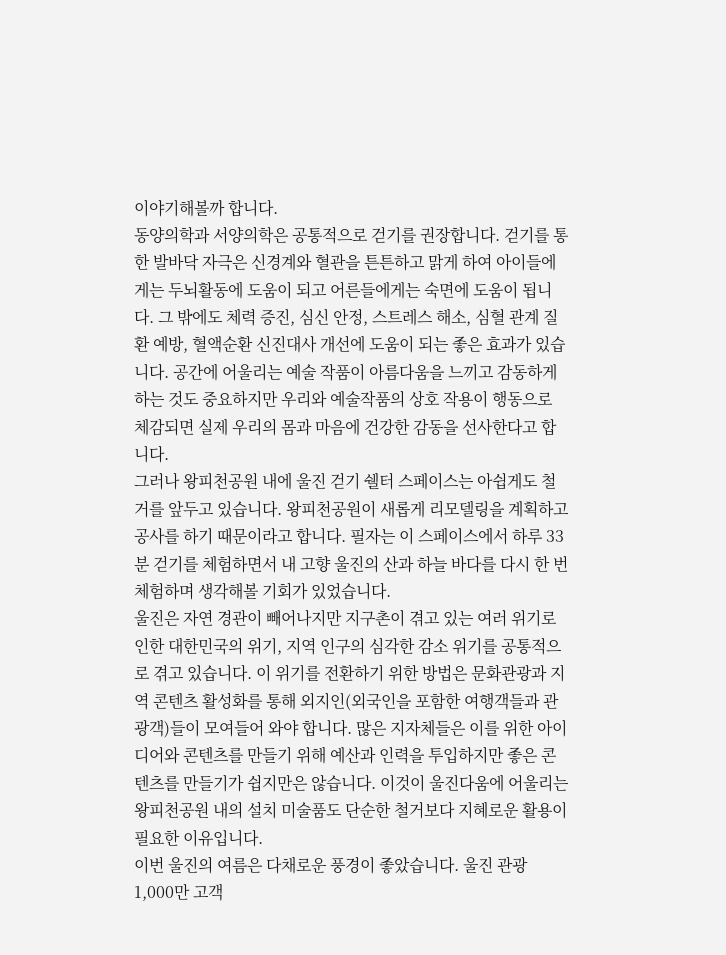이야기해볼까 합니다.
동양의학과 서양의학은 공통적으로 걷기를 권장합니다. 걷기를 통한 발바닥 자극은 신경계와 혈관을 튼튼하고 맑게 하여 아이들에게는 두뇌활동에 도움이 되고 어른들에게는 숙면에 도움이 됩니다. 그 밖에도 체력 증진, 심신 안정, 스트레스 해소, 심혈 관계 질환 예방, 혈액순환 신진대사 개선에 도움이 되는 좋은 효과가 있습니다. 공간에 어울리는 예술 작품이 아름다움을 느끼고 감동하게 하는 것도 중요하지만 우리와 예술작품의 상호 작용이 행동으로 체감되면 실제 우리의 몸과 마음에 건강한 감동을 선사한다고 합니다.
그러나 왕피천공원 내에 울진 걷기 쉘터 스페이스는 아쉽게도 철거를 앞두고 있습니다. 왕피천공원이 새롭게 리모델링을 계획하고 공사를 하기 때문이라고 합니다. 필자는 이 스페이스에서 하루 33분 걷기를 체험하면서 내 고향 울진의 산과 하늘 바다를 다시 한 번 체험하며 생각해볼 기회가 있었습니다.
울진은 자연 경관이 빼어나지만 지구촌이 겪고 있는 여러 위기로 인한 대한민국의 위기, 지역 인구의 심각한 감소 위기를 공통적으로 겪고 있습니다. 이 위기를 전환하기 위한 방법은 문화관광과 지역 콘텐츠 활성화를 통해 외지인(외국인을 포함한 여행객들과 관광객)들이 모여들어 와야 합니다. 많은 지자체들은 이를 위한 아이디어와 콘텐츠를 만들기 위해 예산과 인력을 투입하지만 좋은 콘텐츠를 만들기가 쉽지만은 않습니다. 이것이 울진다움에 어울리는 왕피천공원 내의 설치 미술품도 단순한 철거보다 지혜로운 활용이 필요한 이유입니다.
이번 울진의 여름은 다채로운 풍경이 좋았습니다. 울진 관광 1,000만 고객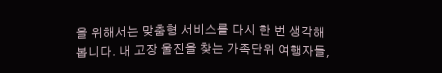을 위해서는 맞춤형 서비스를 다시 한 번 생각해 봅니다. 내 고장 울진을 찾는 가족단위 여행자들,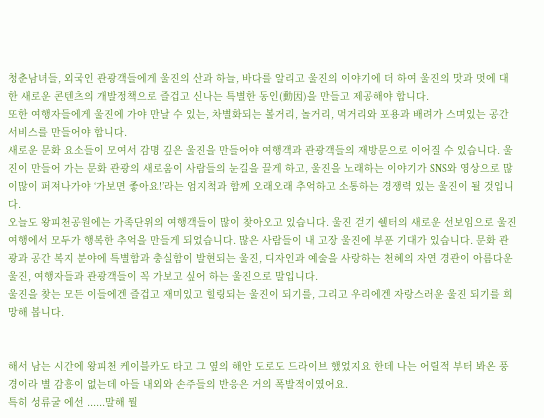청춘남녀들, 외국인 관광객들에게 울진의 산과 하늘, 바다를 알리고 울진의 이야기에 더 하여 울진의 맛과 멋에 대한 새로운 콘텐츠의 개발정책으로 즐겁고 신나는 특별한 동인(動因)을 만들고 제공해야 합니다.
또한 여행자들에게 울진에 가야 만날 수 있는, 차별화되는 볼거리, 놀거리, 먹거리와 포용과 배려가 스며있는 공간 서비스를 만들어야 합니다.
새로운 문화 요소들이 모여서 감명 깊은 울진을 만들어야 여행객과 관광객들의 재방문으로 이어질 수 있습니다. 울진이 만들어 가는 문화 관광의 새로움이 사람들의 눈길을 끌게 하고, 울진을 노래하는 이야기가 SNS와 영상으로 많이많이 퍼져나가야 ‘가보면 좋아요!’라는 엄지척과 함께 오래오래 추억하고 소통하는 경쟁력 있는 울진이 될 것입니다.
오늘도 왕피천공원에는 가족단위의 여행객들이 많이 찾아오고 있습니다. 울진 걷기 쉘터의 새로운 선보임으로 울진여행에서 모두가 행복한 추억을 만들게 되었습니다. 많은 사람들이 내 고장 울진에 부푼 기대가 있습니다. 문화 관광과 공간 복지 분야에 특별함과 충실함이 발현되는 울진, 디자인과 예술을 사랑하는 천혜의 자연 경관이 아름다운 울진, 여행자들과 관광객들이 꼭 가보고 싶어 하는 울진으로 말입니다.
울진을 찾는 모든 이들에겐 즐겁고 재미있고 힐링되는 울진이 되기를, 그리고 우리에겐 자랑스러운 울진 되기를 희망해 봅니다.


해서 남는 시간에 왕피천 케이블카도 타고 그 옆의 해안 도로도 드라이브 했었지요 한데 나는 어릴적 부터 봐온 풍경이라 별 감흥이 없는데 아들 내외와 손주들의 반응은 거의 폭발적이였어요.
특히 성류굴 에선 ......말해 뭘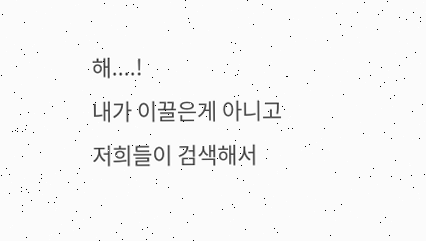해....!
내가 이끌은게 아니고 저희들이 검색해서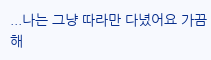...나는 그냥 따라만 다녔어요 가끔 해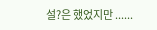설?은 했었지만 ......